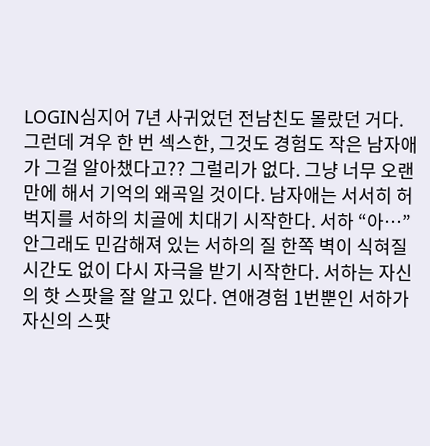LOGIN심지어 7년 사귀었던 전남친도 몰랐던 거다.
그런데 겨우 한 번 섹스한, 그것도 경험도 작은 남자애가 그걸 알아챘다고?? 그럴리가 없다. 그냥 너무 오랜만에 해서 기억의 왜곡일 것이다. 남자애는 서서히 허벅지를 서하의 치골에 치대기 시작한다. 서하 “아…” 안그래도 민감해져 있는 서하의 질 한쪽 벽이 식혀질 시간도 없이 다시 자극을 받기 시작한다. 서하는 자신의 핫 스팟을 잘 알고 있다. 연애경험 1번뿐인 서하가 자신의 스팟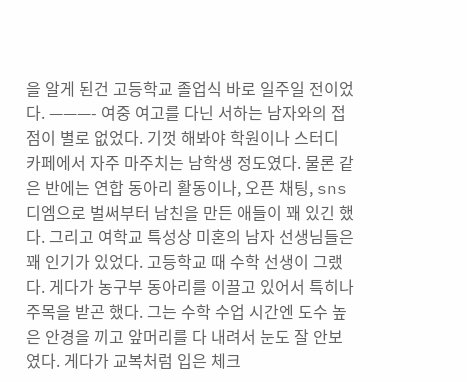을 알게 된건 고등학교 졸업식 바로 일주일 전이었다. ———- 여중 여고를 다닌 서하는 남자와의 접점이 별로 없었다. 기껏 해봐야 학원이나 스터디 카페에서 자주 마주치는 남학생 정도였다. 물론 같은 반에는 연합 동아리 활동이나, 오픈 채팅, sns 디엠으로 벌써부터 남친을 만든 애들이 꽤 있긴 했다. 그리고 여학교 특성상 미혼의 남자 선생님들은 꽤 인기가 있었다. 고등학교 때 수학 선생이 그랬다. 게다가 농구부 동아리를 이끌고 있어서 특히나 주목을 받곤 했다. 그는 수학 수업 시간엔 도수 높은 안경을 끼고 앞머리를 다 내려서 눈도 잘 안보였다. 게다가 교복처럼 입은 체크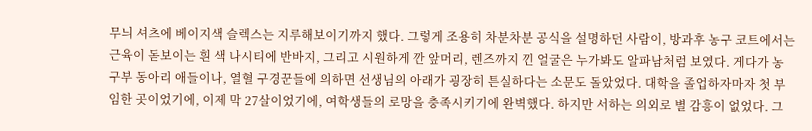무늬 셔츠에 베이지색 슬렉스는 지루해보이기까지 했다. 그렇게 조용히 차분차분 공식을 설명하던 사람이, 방과후 농구 코트에서는 근육이 돋보이는 흰 색 나시티에 반바지, 그리고 시원하게 깐 앞머리, 렌즈까지 낀 얼굴은 누가봐도 알파남처럼 보였다. 게다가 농구부 동아리 애들이나, 열혈 구경꾼들에 의하면 선생님의 아래가 굉장히 튼실하다는 소문도 돌았었다. 대학을 졸업하자마자 첫 부임한 곳이었기에, 이제 막 27살이었기에, 여학생들의 로망을 충족시키기에 완벽했다. 하지만 서하는 의외로 별 감흥이 없었다. 그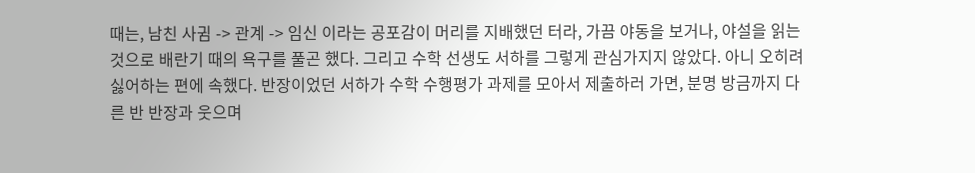때는, 남친 사귐 -> 관계 -> 임신 이라는 공포감이 머리를 지배했던 터라, 가끔 야동을 보거나, 야설을 읽는 것으로 배란기 때의 욕구를 풀곤 했다. 그리고 수학 선생도 서하를 그렇게 관심가지지 않았다. 아니 오히려 싫어하는 편에 속했다. 반장이었던 서하가 수학 수행평가 과제를 모아서 제출하러 가면, 분명 방금까지 다른 반 반장과 웃으며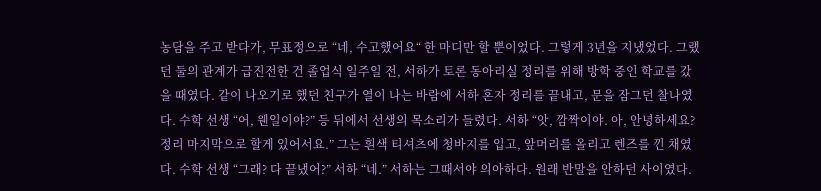농담을 주고 받다가, 무표정으로 “네, 수고했어요“ 한 마디만 할 뿐이었다. 그렇게 3년을 지냈었다. 그랬던 둘의 관계가 급진전한 건 졸업식 일주일 전, 서하가 토론 동아리실 정리를 위해 방학 중인 학교를 갔을 때였다. 같이 나오기로 했던 친구가 열이 나는 바람에 서하 혼자 정리를 끝내고, 문을 잠그던 찰나였다. 수학 선생 “어, 웬일이야?” 등 뒤에서 선생의 목소리가 들렸다. 서하 “앗, 깜짝이야. 아, 안녕하세요? 정리 마지막으로 할게 있어서요.” 그는 흰색 티셔츠에 청바지를 입고, 앞머리를 올리고 렌즈를 낀 채였다. 수학 선생 “그래? 다 끝냈어?” 서하 “네.” 서하는 그때서야 의아하다. 원래 반말을 안하던 사이였다.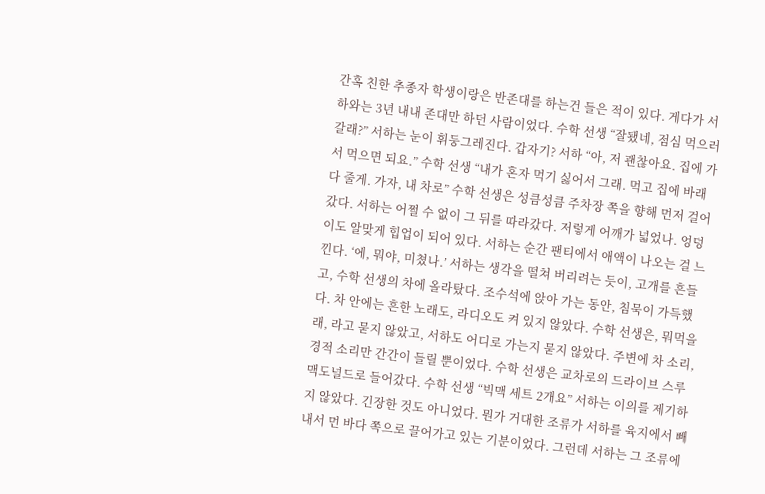간혹 친한 추종자 학생이랑은 반존대를 하는건 들은 적이 있다. 게다가 서하와는 3년 내내 존대만 하던 사람이었다. 수학 선생 “잘됐네, 점심 먹으러 갈래?” 서하는 눈이 휘둥그레진다. 갑자기? 서하 “아, 저 괜찮아요. 집에 가서 먹으면 되요.” 수학 선생 “내가 혼자 먹기 싫어서 그래. 먹고 집에 바래다 줄게. 가자, 내 차로” 수학 선생은 성큼성큼 주차장 쪽을 향해 먼저 걸어갔다. 서하는 어쩔 수 없이 그 뒤를 따라갔다. 저렇게 어깨가 넓었나. 엉덩이도 알맞게 힙업이 되어 있다. 서하는 순간 팬티에서 애액이 나오는 걸 느낀다. ‘에, 뭐야, 미쳤나.’ 서하는 생각을 떨쳐 버리려는 듯이, 고개를 흔들고, 수학 선생의 차에 올라탔다. 조수석에 앉아 가는 동안, 침묵이 가득했다. 차 안에는 흔한 노래도, 라디오도 켜 있지 않았다. 수학 선생은, 뭐먹을래, 라고 묻지 않았고, 서하도 어디로 가는지 묻지 않았다. 주변에 차 소리, 경적 소리만 간간이 들릴 뿐이었다. 수학 선생은 교차로의 드라이브 스루 맥도널드로 들어갔다. 수학 선생 “빅맥 세트 2개요” 서하는 이의를 제기하지 않았다. 긴장한 것도 아니었다. 뭔가 거대한 조류가 서하를 육지에서 빼내서 먼 바다 쪽으로 끌어가고 있는 기분이었다. 그런데 서하는 그 조류에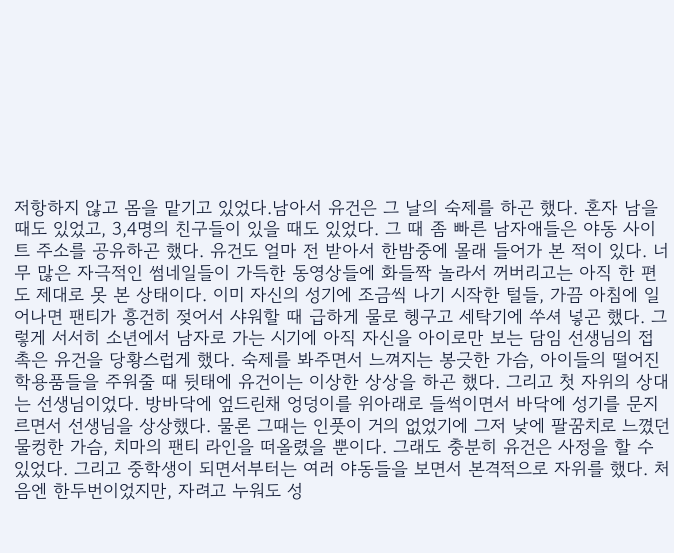저항하지 않고 몸을 맡기고 있었다.남아서 유건은 그 날의 숙제를 하곤 했다. 혼자 남을 때도 있었고, 3,4명의 친구들이 있을 때도 있었다. 그 때 좀 빠른 남자애들은 야동 사이트 주소를 공유하곤 했다. 유건도 얼마 전 받아서 한밤중에 몰래 들어가 본 적이 있다. 너무 많은 자극적인 썸네일들이 가득한 동영상들에 화들짝 놀라서 꺼버리고는 아직 한 편도 제대로 못 본 상태이다. 이미 자신의 성기에 조금씩 나기 시작한 털들, 가끔 아침에 일어나면 팬티가 흥건히 젖어서 샤워할 때 급하게 물로 헹구고 세탁기에 쑤셔 넣곤 했다. 그렇게 서서히 소년에서 남자로 가는 시기에 아직 자신을 아이로만 보는 담임 선생님의 접촉은 유건을 당황스럽게 했다. 숙제를 봐주면서 느껴지는 봉긋한 가슴, 아이들의 떨어진 학용품들을 주워줄 때 뒷태에 유건이는 이상한 상상을 하곤 했다. 그리고 첫 자위의 상대는 선생님이었다. 방바닥에 엎드린채 엉덩이를 위아래로 들썩이면서 바닥에 성기를 문지르면서 선생님을 상상했다. 물론 그때는 인풋이 거의 없었기에 그저 낮에 팔꿈치로 느꼈던 물컹한 가슴, 치마의 팬티 라인을 떠올렸을 뿐이다. 그래도 충분히 유건은 사정을 할 수 있었다. 그리고 중학생이 되면서부터는 여러 야동들을 보면서 본격적으로 자위를 했다. 처음엔 한두번이었지만, 자려고 누워도 성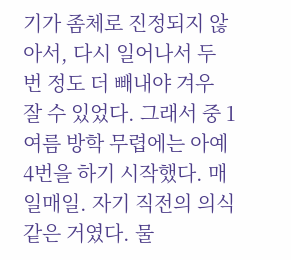기가 좀체로 진정되지 않아서, 다시 일어나서 두 번 정도 더 빼내야 겨우 잘 수 있었다. 그래서 중 1 여름 방학 무렵에는 아예 4번을 하기 시작했다. 매일매일. 자기 직전의 의식같은 거였다. 물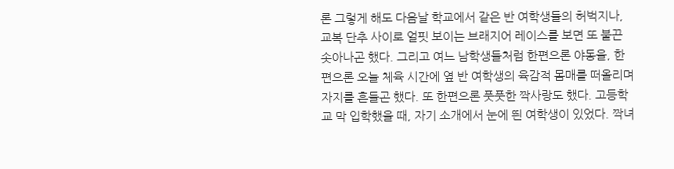론 그렇게 해도 다음날 학교에서 같은 반 여학생들의 허벅지나, 교복 단추 사이로 얼핏 보이는 브래지어 레이스를 보면 또 불끈 솟아나곤 했다. 그리고 여느 남학생들처럼 한편으론 야동을, 한편으론 오늘 체육 시간에 옆 반 여학생의 육감적 몸매를 떠올리며 자지를 흔들곤 했다. 또 한편으론 풋풋한 짝사랑도 했다. 고등학교 막 입학했을 때, 자기 소개에서 눈에 띈 여학생이 있었다. 짝녀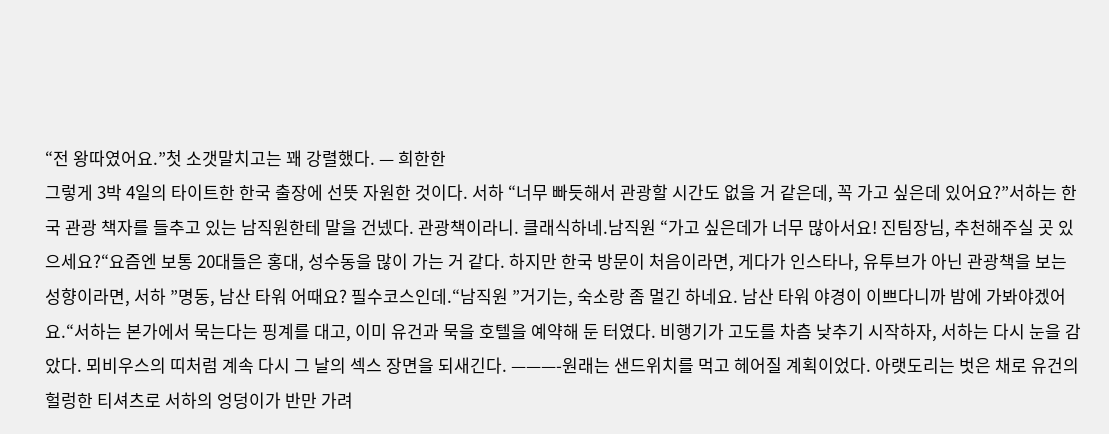“전 왕따였어요.”첫 소갯말치고는 꽤 강렬했다. — 희한한
그렇게 3박 4일의 타이트한 한국 출장에 선뜻 자원한 것이다. 서하 “너무 빠듯해서 관광할 시간도 없을 거 같은데, 꼭 가고 싶은데 있어요?”서하는 한국 관광 책자를 들추고 있는 남직원한테 말을 건넸다. 관광책이라니. 클래식하네.남직원 “가고 싶은데가 너무 많아서요! 진팀장님, 추천해주실 곳 있으세요?“요즘엔 보통 20대들은 홍대, 성수동을 많이 가는 거 같다. 하지만 한국 방문이 처음이라면, 게다가 인스타나, 유투브가 아닌 관광책을 보는 성향이라면, 서하 ”명동, 남산 타워 어때요? 필수코스인데.“남직원 ”거기는, 숙소랑 좀 멀긴 하네요. 남산 타워 야경이 이쁘다니까 밤에 가봐야겠어요.“서하는 본가에서 묵는다는 핑계를 대고, 이미 유건과 묵을 호텔을 예약해 둔 터였다. 비행기가 고도를 차츰 낮추기 시작하자, 서하는 다시 눈을 감았다. 뫼비우스의 띠처럼 계속 다시 그 날의 섹스 장면을 되새긴다. ———-원래는 샌드위치를 먹고 헤어질 계획이었다. 아랫도리는 벗은 채로 유건의 헐렁한 티셔츠로 서하의 엉덩이가 반만 가려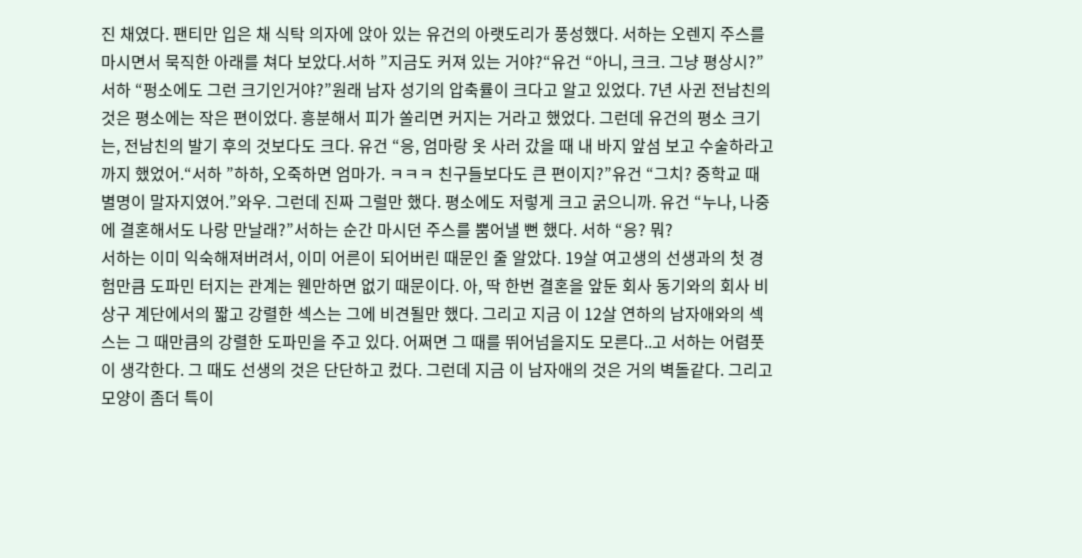진 채였다. 팬티만 입은 채 식탁 의자에 앉아 있는 유건의 아랫도리가 풍성했다. 서하는 오렌지 주스를 마시면서 묵직한 아래를 쳐다 보았다.서하 ”지금도 커져 있는 거야?“유건 “아니, 크크. 그냥 평상시?”서하 “펑소에도 그런 크기인거야?”원래 남자 성기의 압축률이 크다고 알고 있었다. 7년 사귄 전남친의 것은 평소에는 작은 편이었다. 흥분해서 피가 쏠리면 커지는 거라고 했었다. 그런데 유건의 평소 크기는, 전남친의 발기 후의 것보다도 크다. 유건 “응, 엄마랑 옷 사러 갔을 때 내 바지 앞섬 보고 수술하라고까지 했었어.“서하 ”하하, 오죽하면 엄마가. ㅋㅋㅋ 친구들보다도 큰 편이지?”유건 “그치? 중학교 때 별명이 말자지였어.”와우. 그런데 진짜 그럴만 했다. 평소에도 저렇게 크고 굵으니까. 유건 “누나, 나중에 결혼해서도 나랑 만날래?”서하는 순간 마시던 주스를 뿜어낼 뻔 했다. 서하 “응? 뭐?
서하는 이미 익숙해져버려서, 이미 어른이 되어버린 때문인 줄 알았다. 19살 여고생의 선생과의 첫 경험만큼 도파민 터지는 관계는 웬만하면 없기 때문이다. 아, 딱 한번 결혼을 앞둔 회사 동기와의 회사 비상구 계단에서의 짧고 강렬한 섹스는 그에 비견될만 했다. 그리고 지금 이 12살 연하의 남자애와의 섹스는 그 때만큼의 강렬한 도파민을 주고 있다. 어쩌면 그 때를 뛰어넘을지도 모른다..고 서하는 어렴풋이 생각한다. 그 때도 선생의 것은 단단하고 컸다. 그런데 지금 이 남자애의 것은 거의 벽돌같다. 그리고 모양이 좀더 특이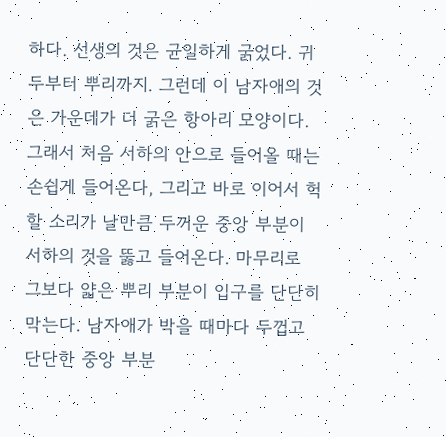하다. 선생의 것은 균일하게 굵었다. 귀두부터 뿌리까지. 그런데 이 남자애의 것은 가운데가 더 굵은 항아리 모양이다. 그래서 처음 서하의 안으로 들어올 때는 손쉽게 들어온다, 그리고 바로 이어서 헉할 소리가 날만큼 두꺼운 중앙 부분이 서하의 것을 뚫고 들어온다. 마무리로 그보다 얇은 뿌리 부분이 입구를 단단히 막는다. 남자애가 박을 때마다 두껍고 단단한 중앙 부분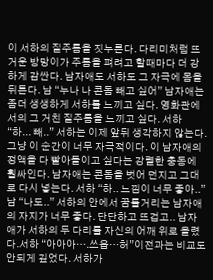이 서하의 질주름을 짓누른다. 다리미처럼 뜨거운 방망이가 주름을 펴려고 할때마다 더 강하게 감싼다. 남자애도 서하도 그 자극에 몸을 뒤튼다. 남 “누나 나 콘돔 빼고 싶어” 남자애는 좀더 생생하게 서하를 느끼고 싶다. 영화관에서의 그 거친 질주름을 느끼고 싶다. 서하 “하... 빼..” 서하는 이제 앞뒤 생각하지 않는다. 그냥 이 순간이 너무 자극적이다. 이 남자애의 정액을 다 빨아들이고 싶다는 강렬한 충동에 훱싸인다. 남자애는 콘돔을 벗어 던지고 그대로 다시 넣는다. 서하 “하.. 느낌이 너무 좋아..” 남 “나도..” 서하의 안에서 꿈틀거리는 남자애의 자지가 너무 좋다. 단단하고 뜨겁고.. 남자애가 서하의 두 다리를 자신의 어깨 위로 올렸다.서하 “아아아….쓰읍…허”이전과는 비교도 안되게 깊었다. 서하가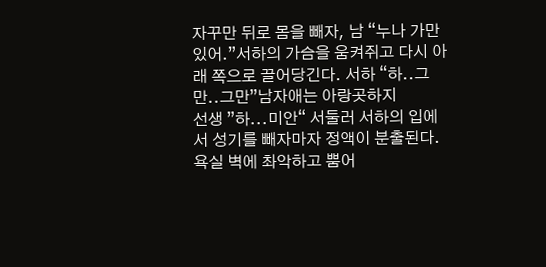자꾸만 뒤로 몸을 빼자, 남 “누나 가만있어.”서하의 가슴을 움켜쥐고 다시 아래 쪽으로 끌어당긴다. 서하 “하..그만..그만”남자애는 아랑곳하지
선생 ”하...미안“ 서둘러 서하의 입에서 성기를 빼자마자 정액이 분출된다. 욕실 벽에 촤악하고 뿜어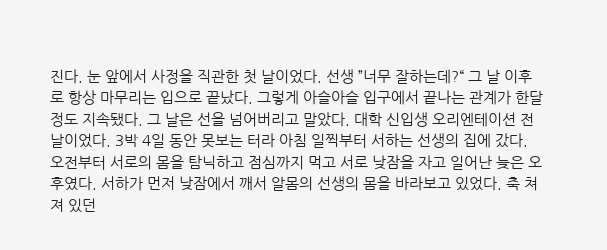진다. 눈 앞에서 사정을 직관한 첫 날이었다. 선생 ”너무 잘하는데?“ 그 날 이후로 항상 마무리는 입으로 끝났다. 그렇게 아슬아슬 입구에서 끝나는 관계가 한달 정도 지속됐다. 그 날은 선을 넘어버리고 말았다. 대학 신입생 오리엔테이션 전날이었다. 3박 4일 동안 못보는 터라 아침 일찍부터 서하는 선생의 집에 갔다. 오전부터 서로의 몸을 탐닉하고 점심까지 먹고 서로 낮잠을 자고 일어난 늦은 오후였다. 서하가 먼저 낮잠에서 깨서 알몸의 선생의 몸을 바라보고 있었다. 축 쳐져 있던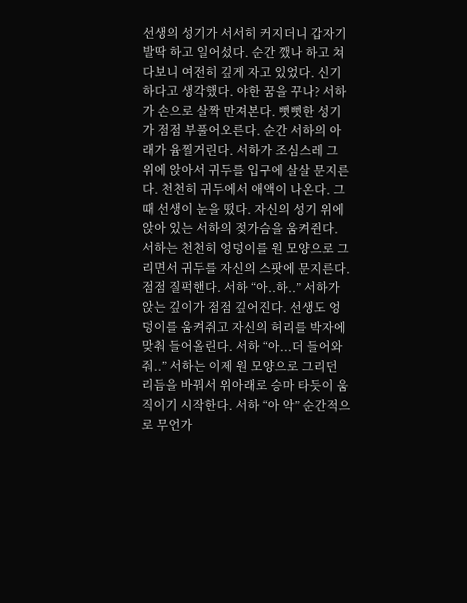선생의 성기가 서서히 커지더니 갑자기 발딱 하고 일어섰다. 순간 깼나 하고 쳐다보니 여전히 깊게 자고 있었다. 신기하다고 생각했다. 야한 꿈을 꾸나? 서하가 손으로 살짝 만져본다. 뻣뻣한 성기가 점점 부풀어오른다. 순간 서하의 아래가 윰찔거린다. 서하가 조심스레 그 위에 앉아서 귀두를 입구에 살살 문지른다. 천천히 귀두에서 애액이 나온다. 그때 선생이 눈을 떴다. 자신의 성기 위에 앉아 있는 서하의 젖가슴을 움켜쥔다. 서하는 천천히 엉덩이를 원 모양으로 그리면서 귀두를 자신의 스팟에 문지른다. 점점 질퍽핸다. 서하 “아..하..” 서하가 앉는 깊이가 점점 깊어진다. 선생도 엉덩이를 움켜쥐고 자신의 허리를 박자에 맞춰 들어올린다. 서하 “아...더 들어와줘..” 서하는 이제 원 모양으로 그리던 리듬을 바꿔서 위아래로 승마 타듯이 움직이기 시작한다. 서하 “아 악” 순간적으로 무언가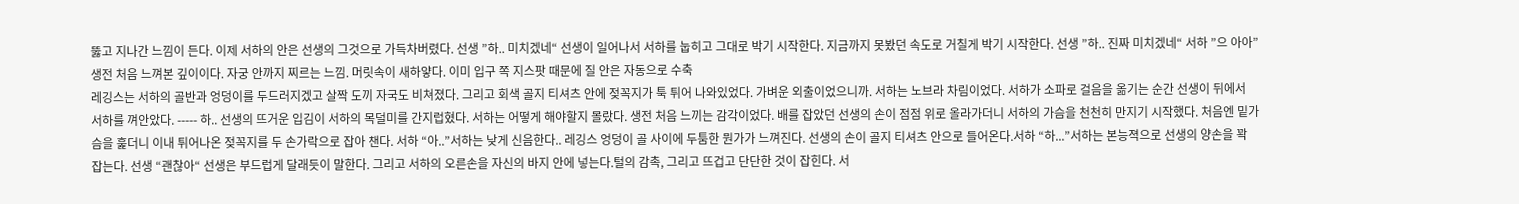뚫고 지나간 느낌이 든다. 이제 서하의 안은 선생의 그것으로 가득차버렸다. 선생 ”하.. 미치겠네“ 선생이 일어나서 서하를 눕히고 그대로 박기 시작한다. 지금까지 못봤던 속도로 거칠게 박기 시작한다. 선생 ”하.. 진짜 미치겠네“ 서하 ”으 아아”생전 처음 느껴본 깊이이다. 자궁 안까지 찌르는 느낌. 머릿속이 새하얗다. 이미 입구 쪽 지스팟 때문에 질 안은 자동으로 수축
레깅스는 서하의 골반과 엉덩이를 두드러지겠고 살짝 도끼 자국도 비쳐졌다. 그리고 회색 골지 티셔츠 안에 젖꼭지가 툭 튀어 나와있었다. 가벼운 외출이었으니까. 서하는 노브라 차림이었다. 서하가 소파로 걸음을 옮기는 순간 선생이 뒤에서 서하를 껴안았다. ----- 하.. 선생의 뜨거운 입김이 서하의 목덜미를 간지럽혔다. 서하는 어떻게 해야할지 몰랐다. 생전 처음 느끼는 감각이었다. 배를 잡았던 선생의 손이 점점 위로 올라가더니 서하의 가슴을 천천히 만지기 시작했다. 처음엔 밑가슴을 훑더니 이내 튀어나온 젖꼭지를 두 손가락으로 잡아 챈다. 서하 “아..”서하는 낮게 신음한다.. 레깅스 엉덩이 골 사이에 두툼한 뭔가가 느껴진다. 선생의 손이 골지 티셔츠 안으로 들어온다.서하 “하...”서하는 본능젹으로 선생의 양손을 꽉 잡는다. 선생 “괜찮아“ 선생은 부드럽게 달래듯이 말한다. 그리고 서하의 오른손을 자신의 바지 안에 넣는다.털의 감촉, 그리고 뜨겁고 단단한 것이 잡힌다. 서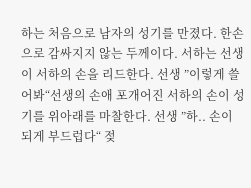하는 처음으로 남자의 성기를 만졌다. 한손으로 감싸지지 않는 두께이다. 서하는 선생이 서하의 손을 리드한다. 선생 ”이렇게 쓸어봐“선생의 손애 포개어진 서하의 손이 성기를 위아래를 마찰한다. 선생 ”하.. 손이 되게 부드럽다“ 젖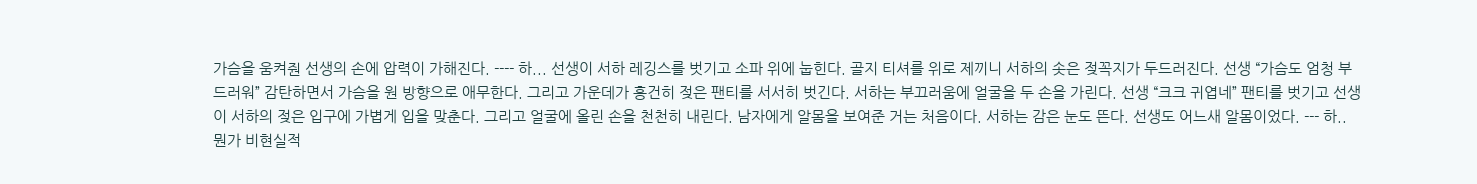가슴을 움켜줜 선생의 손에 압력이 가해진다. ---- 하... 선생이 서하 레깅스를 벗기고 소파 위에 눕힌다. 골지 티셔를 위로 제끼니 서하의 솟은 젖꼭지가 두드러진다. 선생 “가슴도 엄청 부드러워” 감탄하면서 가슴을 원 방향으로 애무한다. 그리고 가운데가 흥건히 젖은 팬티를 서서히 벗긴다. 서하는 부끄러움에 얼굴을 두 손을 가린다. 선생 “크크 귀엽네” 팬티를 벗기고 선생이 서하의 젖은 입구에 가볍게 입을 맞춘다. 그리고 얼굴에 올린 손을 천천히 내린다. 남자에게 알몸을 보여준 거는 처음이다. 서하는 감은 눈도 뜬다. 선생도 어느새 알몸이었다. --- 하.. 뭔가 비현실적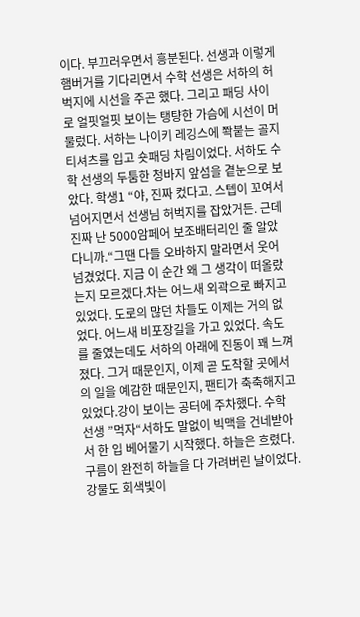이다. 부끄러우면서 흥분된다. 선생과 이렇게
햄버거를 기다리면서 수학 선생은 서하의 허벅지에 시선을 주곤 했다. 그리고 패딩 사이로 얼핏얼핏 보이는 탱턍한 가슴에 시선이 머물렀다. 서하는 나이키 레깅스에 쫙붙는 골지티셔츠를 입고 숏패딩 차림이었다. 서하도 수학 선생의 두툼한 청바지 앞섬을 곁눈으로 보았다. 학생1 “야, 진짜 컸다고. 스텝이 꼬여서 넘어지면서 선생님 허벅지를 잡았거든. 근데 진짜 난 5000암페어 보조배터리인 줄 알았다니까.“그땐 다들 오바하지 말라면서 웃어넘겼었다. 지금 이 순간 왜 그 생각이 떠올랐는지 모르겠다.차는 어느새 외곽으로 빠지고 있었다. 도로의 많던 차들도 이제는 거의 없었다. 어느새 비포장길을 가고 있었다. 속도를 줄였는데도 서하의 아래에 진동이 꽤 느껴졌다. 그거 때문인지, 이제 곧 도착할 곳에서의 일을 예감한 때문인지, 팬티가 축축해지고 있었다.강이 보이는 공터에 주차했다. 수학 선생 ”먹자“서하도 말없이 빅맥을 건네받아서 한 입 베어물기 시작했다. 하늘은 흐렸다. 구름이 완전히 하늘을 다 가려버린 날이었다. 강물도 회색빛이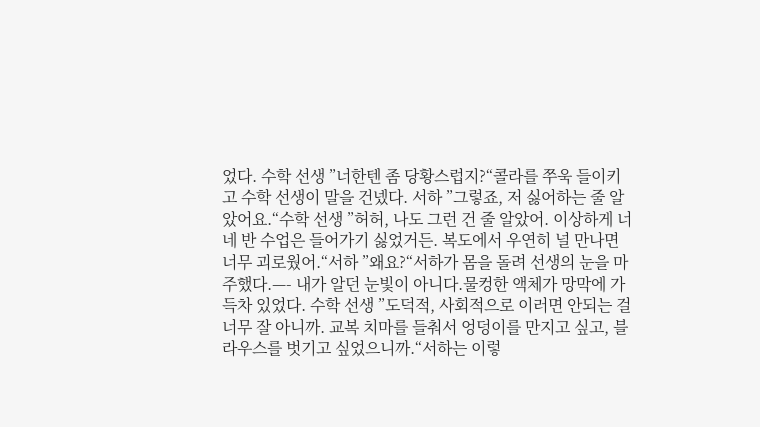었다. 수학 선생 ”너한텐 좀 당황스럽지?“콜라를 쭈욱 들이키고 수학 선생이 말을 건넸다. 서하 ”그렇죠, 저 싫어하는 줄 알았어요.“수학 선생 ”허허, 나도 그런 건 줄 알았어. 이상하게 너네 반 수업은 들어가기 싫었거든. 복도에서 우연히 널 만나면 너무 괴로웠어.“서하 ”왜요?“서하가 몸을 돌려 선생의 눈을 마주했다.—- 내가 알던 눈빛이 아니다.물컹한 액체가 망막에 가득차 있었다. 수학 선생 ”도덕적, 사회적으로 이러면 안되는 걸 너무 잘 아니까. 교복 치마를 들춰서 엉덩이를 만지고 싶고, 블라우스를 벗기고 싶었으니까.“서하는 이렇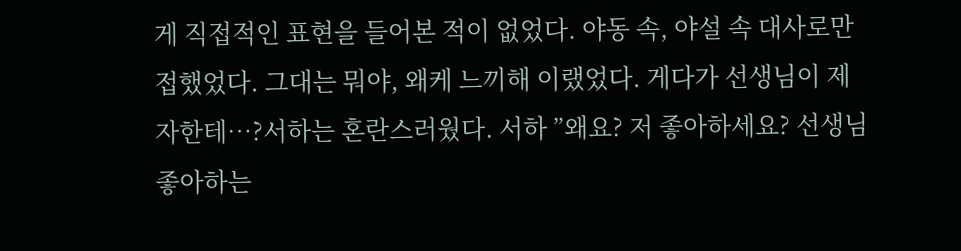게 직접적인 표현을 들어본 적이 없었다. 야동 속, 야설 속 대사로만 접했었다. 그대는 뭐야, 왜케 느끼해 이랬었다. 게다가 선생님이 제자한테…?서하는 혼란스러웠다. 서하 ”왜요? 저 좋아하세요? 선생님 좋아하는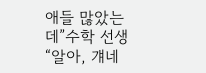애들 많았는데”수학 선생 “알아, 걔네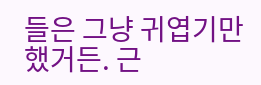들은 그냥 귀엽기만 했거든. 근